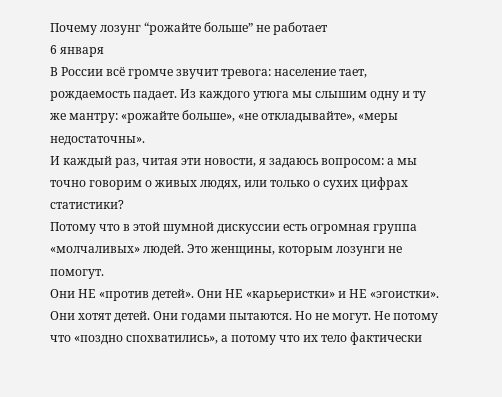Почему лозунг “рожайте больше” не работает
6 января
В России всё громче звучит тревога: население тает, рождаемость падает. Из каждого утюга мы слышим одну и ту же мантру: «рожайте больше», «не откладывайте», «меры недостаточны».
И каждый раз, читая эти новости, я задаюсь вопросом: а мы точно говорим о живых людях, или только о сухих цифрах статистики?
Потому что в этой шумной дискуссии есть огромная группа «молчаливых» людей. Это женщины, которым лозунги не помогут.
Они НЕ «против детей». Они НЕ «карьеристки» и НЕ «эгоистки». Они хотят детей. Они годами пытаются. Но не могут. Не потому что «поздно спохватились», а потому что их тело фактически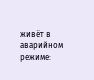живёт в аварийном режиме: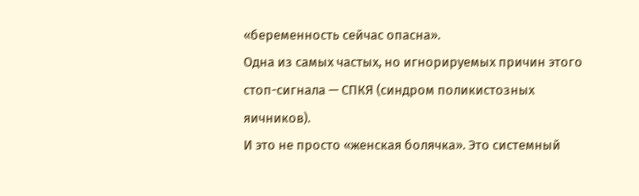«беременность сейчас опасна».
Одна из самых частых, но игнорируемых причин этого стоп-сигнала — СПКЯ (синдром поликистозных яичников).
И это не просто «женская болячка». Это системный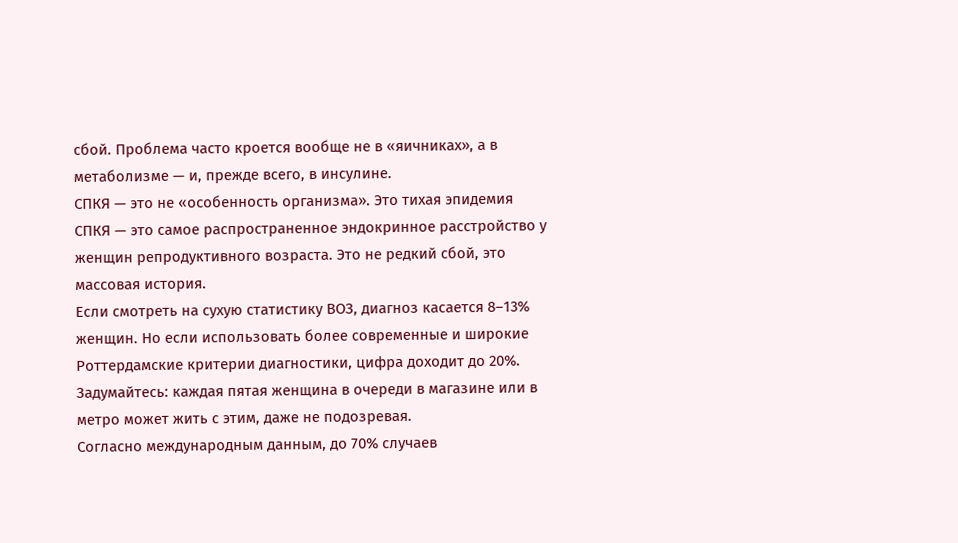сбой. Проблема часто кроется вообще не в «яичниках», а в метаболизме — и, прежде всего, в инсулине.
СПКЯ — это не «особенность организма». Это тихая эпидемия
СПКЯ — это самое распространенное эндокринное расстройство у женщин репродуктивного возраста. Это не редкий сбой, это массовая история.
Если смотреть на сухую статистику ВОЗ, диагноз касается 8–13% женщин. Но если использовать более современные и широкие Роттердамские критерии диагностики, цифра доходит до 20%.
Задумайтесь: каждая пятая женщина в очереди в магазине или в метро может жить с этим, даже не подозревая.
Согласно международным данным, до 70% случаев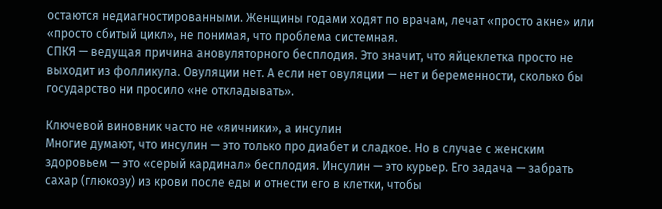остаются недиагностированными. Женщины годами ходят по врачам, лечат «просто акне» или «просто сбитый цикл», не понимая, что проблема системная.
СПКЯ — ведущая причина ановуляторного бесплодия. Это значит, что яйцеклетка просто не выходит из фолликула. Овуляции нет. А если нет овуляции — нет и беременности, сколько бы государство ни просило «не откладывать».

Ключевой виновник часто не «яичники», а инсулин
Многие думают, что инсулин — это только про диабет и сладкое. Но в случае с женским здоровьем — это «серый кардинал» бесплодия. Инсулин — это курьер. Его задача — забрать сахар (глюкозу) из крови после еды и отнести его в клетки, чтобы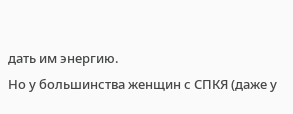дать им энергию.
Но у большинства женщин с СПКЯ (даже у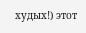худых!) этот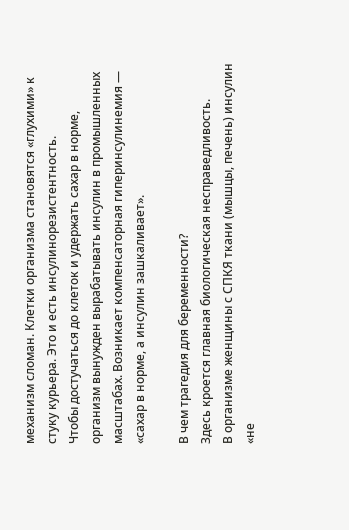механизм сломан. Клетки организма становятся «глухими» к стуку курьера. Это и есть инсулинорезистентность.
Чтобы достучаться до клеток и удержать сахар в норме, организм вынужден вырабатывать инсулин в промышленных масштабах. Возникает компенсаторная гиперинсулинемия — «сахар в норме, а инсулин зашкаливает».

В чем трагедия для беременности?
Здесь кроется главная биологическая несправедливость.
В организме женщины с СПКЯ ткани (мышцы, печень) инсулин «не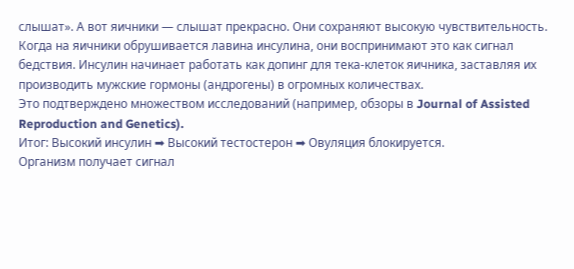слышат». А вот яичники — слышат прекрасно. Они сохраняют высокую чувствительность.
Когда на яичники обрушивается лавина инсулина, они воспринимают это как сигнал бедствия. Инсулин начинает работать как допинг для тека-клеток яичника, заставляя их производить мужские гормоны (андрогены) в огромных количествах.
Это подтверждено множеством исследований (например, обзоры в Journal of Assisted Reproduction and Genetics).
Итог: Высокий инсулин ➡ Высокий тестостерон ➡ Овуляция блокируется.
Организм получает сигнал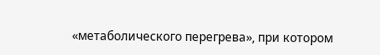«метаболического перегрева», при котором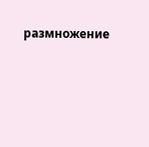размножение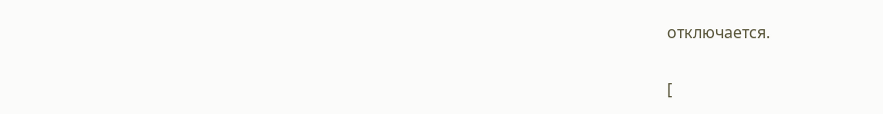отключается.

[